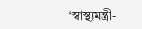‘স্বাস্থ্যমন্ত্রী-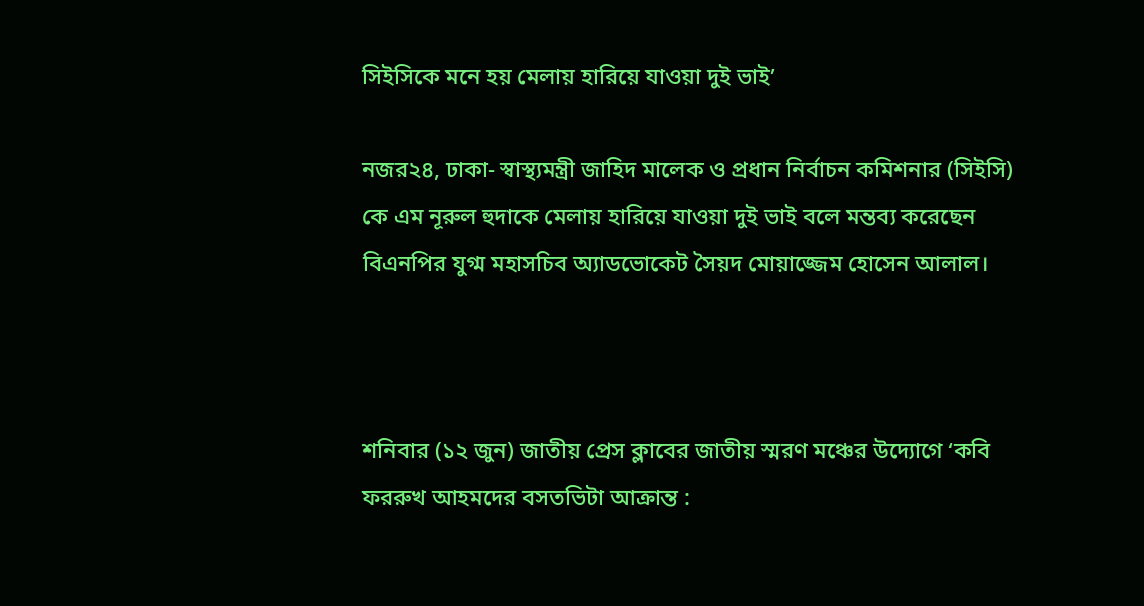সিইসিকে মনে হয় মেলায় হারিয়ে যাওয়া দুই ভাই’

নজর২৪, ঢাকা- স্বাস্থ্যমন্ত্রী জাহিদ মালেক ও প্রধান নির্বাচন কমিশনার (সিইসি) কে এম নূরুল হুদাকে মেলায় হারিয়ে যাওয়া দুই ভাই বলে মন্তব্য করেছেন বিএনপির যুগ্ম মহাসচিব অ্যাডভোকেট সৈয়দ মোয়াজ্জেম হোসেন আলাল।



শনিবার (১২ জুন) জাতীয় প্রেস ক্লাবের জাতীয় স্মরণ মঞ্চের উদ্যোগে ‘কবি ফররুখ আহমদের বসতভিটা আক্রান্ত :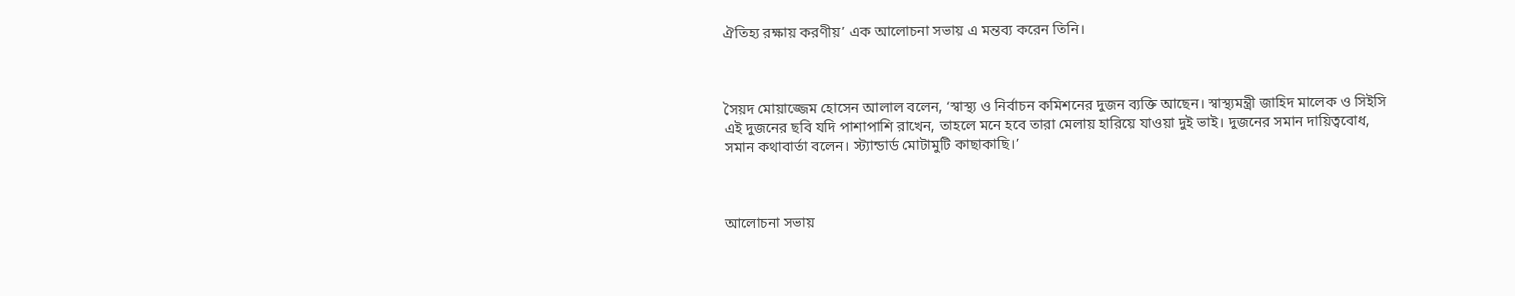ঐতিহ্য রক্ষায় করণীয়’ এক আলোচনা সভায় এ মন্তব্য করেন তিনি।



সৈয়দ মোয়াজ্জেম হোসেন আলাল বলেন, ‘স্বাস্থ্য ও নির্বাচন কমিশনের দুজন ব্যক্তি আছেন। স্বাস্থ্যমন্ত্রী জাহিদ মালেক ও সিইসি এই দুজনের ছবি যদি পাশাপাশি রাখেন, তাহলে মনে হবে তারা মেলায় হারিয়ে যাওয়া দুই ভাই। দুজনের সমান দায়িত্ববোধ, সমান কথাবার্তা বলেন। স্ট্যান্ডার্ড মোটামুটি কাছাকাছি।’



আলোচনা সভায়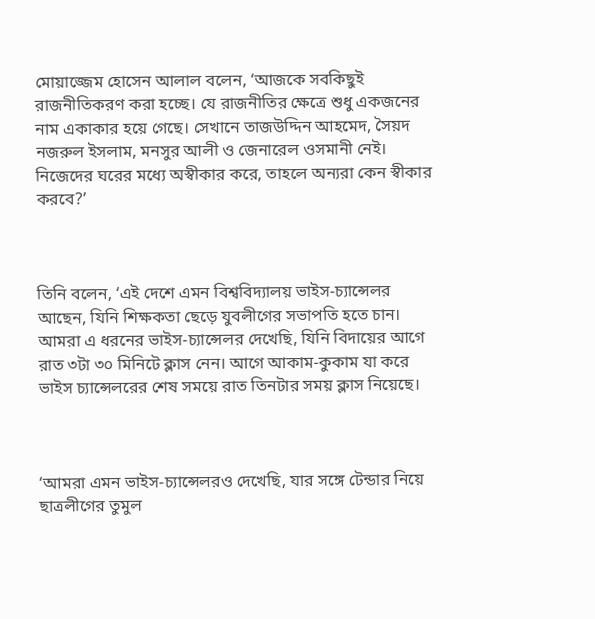মোয়াজ্জেম হোসেন আলাল বলেন, ‘আজকে সবকিছুই রাজনীতিকরণ করা হচ্ছে। যে রাজনীতির ক্ষেত্রে শুধু একজনের নাম একাকার হয়ে গেছে। সেখানে তাজউদ্দিন আহমেদ, সৈয়দ নজরুল ইসলাম, মনসুর আলী ও জেনারেল ওসমানী নেই। নিজেদের ঘরের মধ্যে অস্বীকার করে, তাহলে অন্যরা কেন স্বীকার করবে?’



তিনি বলেন, ‘এই দেশে এমন বিশ্ববিদ্যালয় ভাইস-চ্যান্সেলর আছেন, যিনি শিক্ষকতা ছেড়ে যুবলীগের সভাপতি হতে চান। আমরা এ ধরনের ভাইস-চ্যান্সেলর দেখেছি, যিনি বিদায়ের আগে রাত ৩টা ৩০ মিনিটে ক্লাস নেন। আগে আকাম-কুকাম যা করে ভাইস চ্যান্সেলরের শেষ সময়ে রাত তিনটার সময় ক্লাস নিয়েছে।



‘আমরা এমন ভাইস-চ্যান্সেলরও দেখেছি, যার সঙ্গে টেন্ডার নিয়ে ছাত্রলীগের তুমুল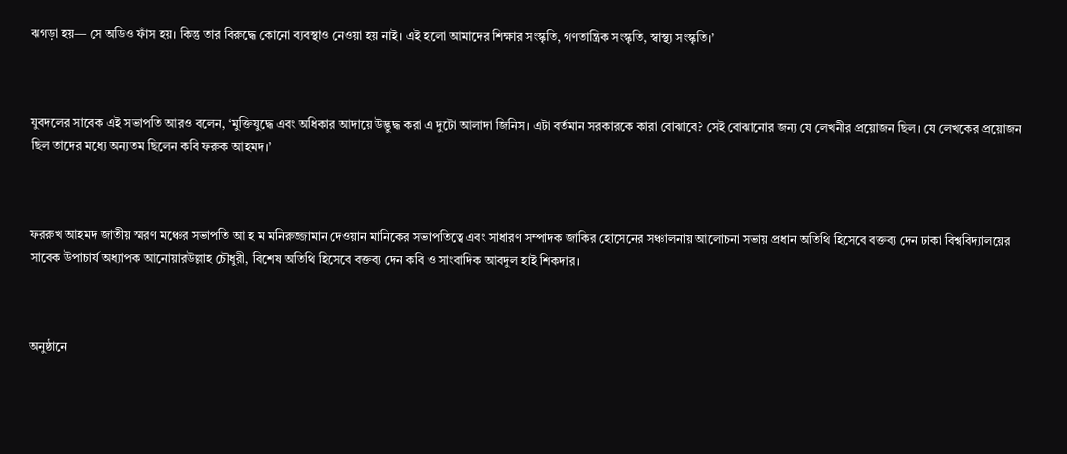ঝগড়া হয়— সে অডিও ফাঁস হয়। কিন্তু তার বিরুদ্ধে কোনো ব্যবস্থাও নেওয়া হয় নাই। এই হলো আমাদের শিক্ষার সংস্কৃতি, গণতান্ত্রিক সংস্কৃতি, স্বাস্থ্য সংস্কৃতি।’



যুবদলের সাবেক এই সভাপতি আরও বলেন, ‘মুক্তিযুদ্ধে এবং অধিকার আদায়ে উদ্ভুদ্ধ করা এ দুটো আলাদা জিনিস। এটা বর্তমান সরকারকে কারা বোঝাবে? সেই বোঝানোর জন্য যে লেখনীর প্রয়োজন ছিল। যে লেখকের প্রয়োজন ছিল তাদের মধ্যে অন্যতম ছিলেন কবি ফরুক আহমদ।’



ফররুখ আহমদ জাতীয় স্মরণ মঞ্চের সভাপতি আ হ ম মনিরুজ্জামান দেওয়ান মানিকের সভাপতিত্বে এবং সাধারণ সম্পাদক জাকির হোসেনের সঞ্চালনায় আলোচনা সভায় প্রধান অতিথি হিসেবে বক্তব্য দেন ঢাকা বিশ্ববিদ্যালয়ের সাবেক উপাচার্য অধ্যাপক আনোয়ারউল্লাহ চৌধুরী, বিশেষ অতিথি হিসেবে বক্তব্য দেন কবি ও সাংবাদিক আবদুল হাই শিকদার।



অনুষ্ঠানে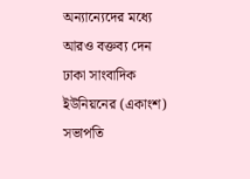অন্যান্যেদের মধ্যে আরও বক্তব্য দেন ঢাকা সাংবাদিক ইউনিয়নের (একাংশ) সভাপতি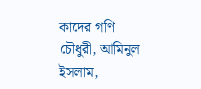কাদের গণি চৌধুরী, আমিনুল ইসলাম,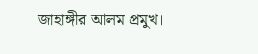জাহাঙ্গীর আলম প্রমুখ।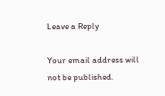Leave a Reply

Your email address will not be published.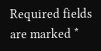Required fields are marked *